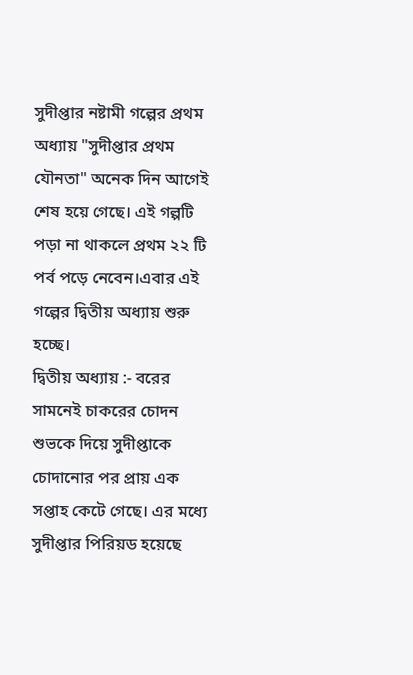সুদীপ্তার নষ্টামী গল্পের প্রথম অধ্যায় "সুদীপ্তার প্রথম যৌনতা" অনেক দিন আগেই শেষ হয়ে গেছে। এই গল্পটি পড়া না থাকলে প্রথম ২২ টি পর্ব পড়ে নেবেন।এবার এই গল্পের দ্বিতীয় অধ্যায় শুরু হচ্ছে।
দ্বিতীয় অধ্যায় :- বরের সামনেই চাকরের চোদন
শুভকে দিয়ে সুদীপ্তাকে চোদানোর পর প্রায় এক সপ্তাহ কেটে গেছে। এর মধ্যে সুদীপ্তার পিরিয়ড হয়েছে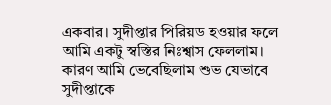একবার। সুদীপ্তার পিরিয়ড হওয়ার ফলে আমি একটু স্বস্তির নিঃশ্বাস ফেললাম। কারণ আমি ভেবেছিলাম শুভ যেভাবে সুদীপ্তাকে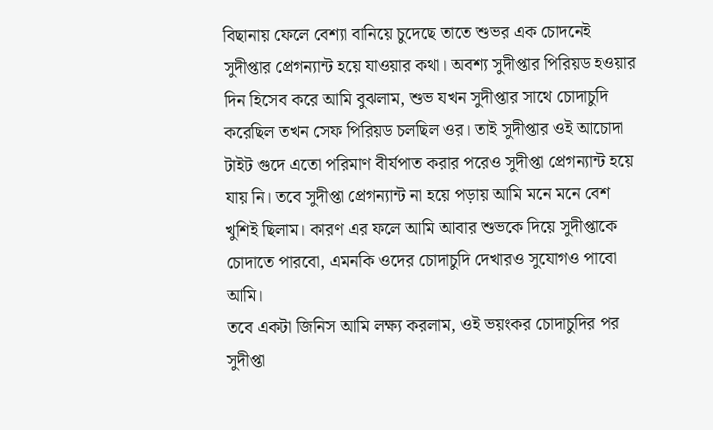বিছানায় ফেলে বেশ্যা বানিয়ে চুদেছে তাতে শুভর এক চোদনেই সুদীপ্তার প্রেগন্যান্ট হয়ে যাওয়ার কথা। অবশ্য সুদীপ্তার পিরিয়ড হওয়ার দিন হিসেব করে আমি বুঝলাম, শুভ যখন সুদীপ্তার সাথে চোদাচুদি করেছিল তখন সেফ পিরিয়ড চলছিল ওর। তাই সুদীপ্তার ওই আচোদা টাইট গুদে এতো পরিমাণ বীর্যপাত করার পরেও সুদীপ্তা প্রেগন্যান্ট হয়ে যায় নি। তবে সুদীপ্তা প্রেগন্যান্ট না হয়ে পড়ায় আমি মনে মনে বেশ খুশিই ছিলাম। কারণ এর ফলে আমি আবার শুভকে দিয়ে সুদীপ্তাকে চোদাতে পারবো, এমনকি ওদের চোদাচুদি দেখারও সুযোগও পাবো আমি।
তবে একটা জিনিস আমি লক্ষ্য করলাম, ওই ভয়ংকর চোদাচুদির পর সুদীপ্তা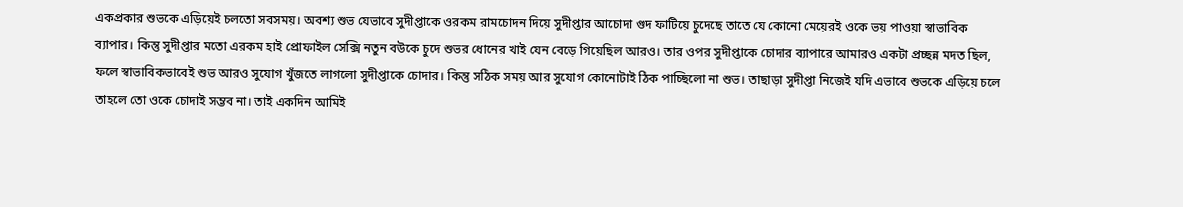একপ্রকার শুভকে এড়িয়েই চলতো সবসময়। অবশ্য শুভ যেভাবে সুদীপ্তাকে ওরকম রামচোদন দিয়ে সুদীপ্তার আচোদা গুদ ফাটিয়ে চুদেছে তাতে যে কোনো মেয়েরই ওকে ভয় পাওয়া স্বাভাবিক ব্যাপার। কিন্তু সুদীপ্তার মতো এরকম হাই প্রোফাইল সেক্সি নতুন বউকে চুদে শুভর ধোনের খাই যেন বেড়ে গিয়েছিল আরও। তার ওপর সুদীপ্তাকে চোদার ব্যাপারে আমারও একটা প্রচ্ছন্ন মদত ছিল, ফলে স্বাভাবিকভাবেই শুভ আরও সুযোগ খুঁজতে লাগলো সুদীপ্তাকে চোদার। কিন্তু সঠিক সময় আর সুযোগ কোনোটাই ঠিক পাচ্ছিলো না শুভ। তাছাড়া সুদীপ্তা নিজেই যদি এভাবে শুভকে এড়িয়ে চলে তাহলে তো ওকে চোদাই সম্ভব না। তাই একদিন আমিই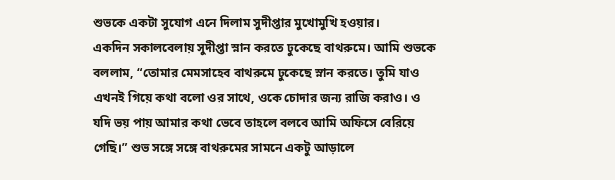শুভকে একটা সুযোগ এনে দিলাম সুদীপ্তার মুখোমুখি হওয়ার।
একদিন সকালবেলায় সুদীপ্তা স্নান করতে ঢুকেছে বাথরুমে। আমি শুভকে বললাম, “তোমার মেমসাহেব বাথরুমে ঢুকেছে স্নান করতে। তুমি যাও এখনই গিয়ে কথা বলো ওর সাথে, ওকে চোদার জন্য রাজি করাও। ও যদি ভয় পায় আমার কথা ভেবে তাহলে বলবে আমি অফিসে বেরিয়ে গেছি।” শুভ সঙ্গে সঙ্গে বাথরুমের সামনে একটু আড়ালে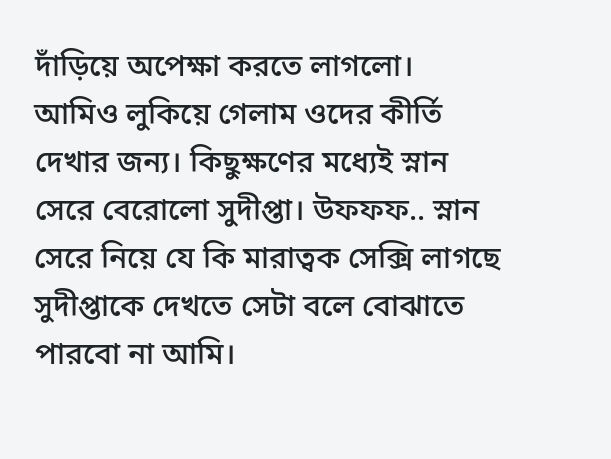দাঁড়িয়ে অপেক্ষা করতে লাগলো। আমিও লুকিয়ে গেলাম ওদের কীর্তি দেখার জন্য। কিছুক্ষণের মধ্যেই স্নান সেরে বেরোলো সুদীপ্তা। উফফফ.. স্নান সেরে নিয়ে যে কি মারাত্বক সেক্সি লাগছে সুদীপ্তাকে দেখতে সেটা বলে বোঝাতে পারবো না আমি।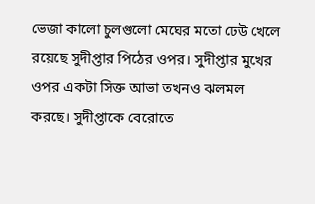ভেজা কালো চুলগুলো মেঘের মতো ঢেউ খেলে রয়েছে সুদীপ্তার পিঠের ওপর। সুদীপ্তার মুখের ওপর একটা সিক্ত আভা তখনও ঝলমল করছে। সুদীপ্তাকে বেরোতে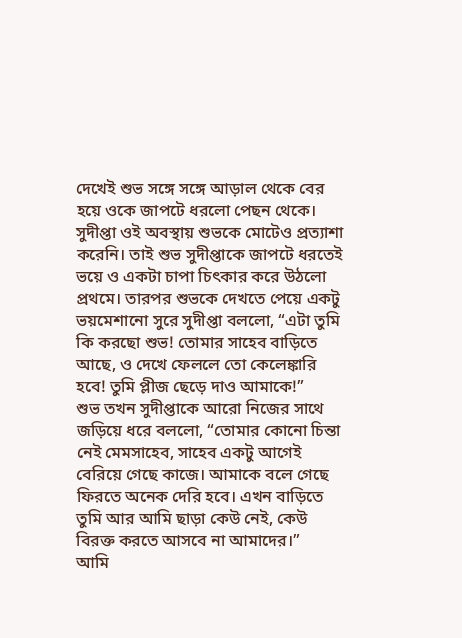দেখেই শুভ সঙ্গে সঙ্গে আড়াল থেকে বের হয়ে ওকে জাপটে ধরলো পেছন থেকে।
সুদীপ্তা ওই অবস্থায় শুভকে মোটেও প্রত্যাশা করেনি। তাই শুভ সুদীপ্তাকে জাপটে ধরতেই ভয়ে ও একটা চাপা চিৎকার করে উঠলো প্রথমে। তারপর শুভকে দেখতে পেয়ে একটু ভয়মেশানো সুরে সুদীপ্তা বললো, “এটা তুমি কি করছো শুভ! তোমার সাহেব বাড়িতে আছে, ও দেখে ফেললে তো কেলেঙ্কারি হবে! তুমি প্লীজ ছেড়ে দাও আমাকে!”
শুভ তখন সুদীপ্তাকে আরো নিজের সাথে জড়িয়ে ধরে বললো, “তোমার কোনো চিন্তা নেই মেমসাহেব, সাহেব একটু আগেই বেরিয়ে গেছে কাজে। আমাকে বলে গেছে ফিরতে অনেক দেরি হবে। এখন বাড়িতে তুমি আর আমি ছাড়া কেউ নেই, কেউ বিরক্ত করতে আসবে না আমাদের।”
আমি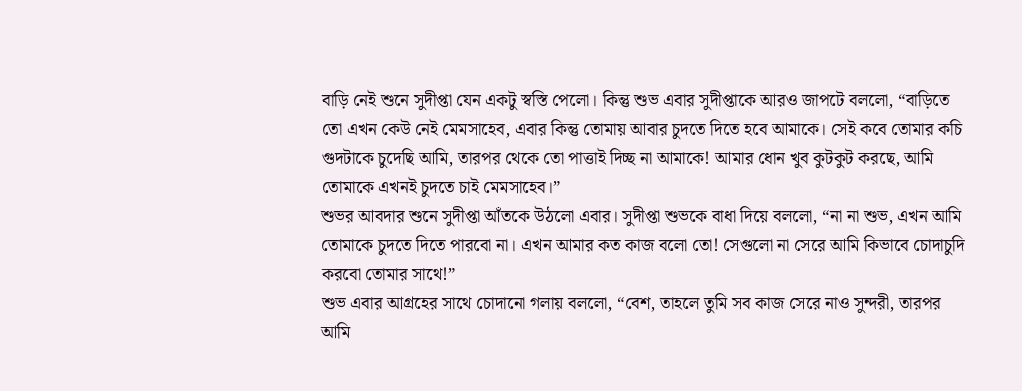বাড়ি নেই শুনে সুদীপ্তা যেন একটু স্বস্তি পেলো। কিন্তু শুভ এবার সুদীপ্তাকে আরও জাপটে বললো, “বাড়িতে তো এখন কেউ নেই মেমসাহেব, এবার কিন্তু তোমায় আবার চুদতে দিতে হবে আমাকে। সেই কবে তোমার কচি গুদটাকে চুদেছি আমি, তারপর থেকে তো পাত্তাই দিচ্ছ না আমাকে! আমার ধোন খুব কুটকুট করছে, আমি তোমাকে এখনই চুদতে চাই মেমসাহেব।”
শুভর আবদার শুনে সুদীপ্তা আঁতকে উঠলো এবার। সুদীপ্তা শুভকে বাধা দিয়ে বললো, “না না শুভ, এখন আমি তোমাকে চুদতে দিতে পারবো না। এখন আমার কত কাজ বলো তো! সেগুলো না সেরে আমি কিভাবে চোদাচুদি করবো তোমার সাথে!”
শুভ এবার আগ্রহের সাথে চোদানো গলায় বললো, “বেশ, তাহলে তুমি সব কাজ সেরে নাও সুন্দরী, তারপর আমি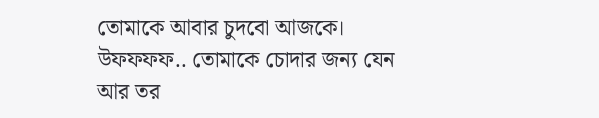তোমাকে আবার চুদবো আজকে। উফফফফ.. তোমাকে চোদার জন্য যেন আর তর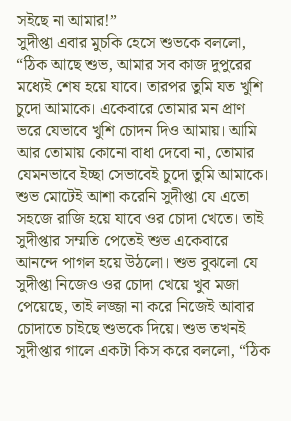সইছে না আমার!”
সুদীপ্তা এবার মুচকি হেসে শুভকে বললো, “ঠিক আছে শুভ, আমার সব কাজ দুপুরের মধ্যেই শেষ হয়ে যাবে। তারপর তুমি যত খুশি চুদো আমাকে। একেবারে তোমার মন প্রাণ ভরে যেভাবে খুশি চোদন দিও আমায়। আমি আর তোমায় কোনো বাধা দেবো না, তোমার যেমনভাবে ইচ্ছা সেভাবেই চুদো তুমি আমাকে।
শুভ মোটেই আশা করেনি সুদীপ্তা যে এতো সহজে রাজি হয়ে যাবে ওর চোদা খেতে। তাই সুদীপ্তার সম্মতি পেতেই শুভ একেবারে আনন্দে পাগল হয়ে উঠলো। শুভ বুঝলো যে সুদীপ্তা নিজেও ওর চোদা খেয়ে খুব মজা পেয়েছে, তাই লজ্জা না করে নিজেই আবার চোদাতে চাইছে শুভকে দিয়ে। শুভ তখনই সুদীপ্তার গালে একটা কিস করে বললো, “ঠিক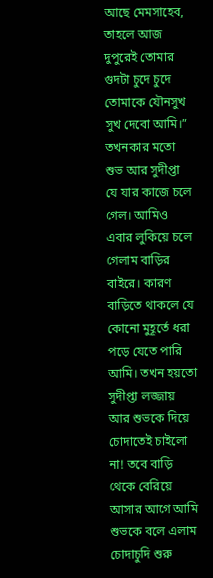আছে মেমসাহেব, তাহলে আজ দুপুরেই তোমার গুদটা চুদে চুদে তোমাকে যৌনসুখ সুখ দেবো আমি।”
তখনকার মতো শুভ আর সুদীপ্তা যে যার কাজে চলে গেল। আমিও এবার লুকিয়ে চলে গেলাম বাড়ির বাইরে। কারণ বাড়িতে থাকলে যে কোনো মুহূর্তে ধরা পড়ে যেতে পারি আমি। তখন হয়তো সুদীপ্তা লজ্জায় আর শুভকে দিয়ে চোদাতেই চাইলো না! তবে বাড়ি থেকে বেরিয়ে আসার আগে আমি শুভকে বলে এলাম চোদাচুদি শুরু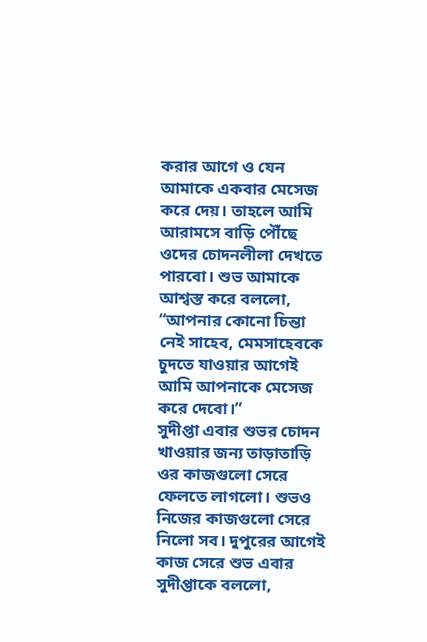করার আগে ও যেন আমাকে একবার মেসেজ করে দেয়। তাহলে আমি আরামসে বাড়ি পৌঁছে ওদের চোদনলীলা দেখতে পারবো। শুভ আমাকে আশ্বস্ত করে বললো, “আপনার কোনো চিন্তা নেই সাহেব, মেমসাহেবকে চুদতে যাওয়ার আগেই আমি আপনাকে মেসেজ করে দেবো।”
সুদীপ্তা এবার শুভর চোদন খাওয়ার জন্য তাড়াতাড়ি ওর কাজগুলো সেরে ফেলতে লাগলো। শুভও নিজের কাজগুলো সেরে নিলো সব। দুপুরের আগেই কাজ সেরে শুভ এবার সুদীপ্তাকে বললো,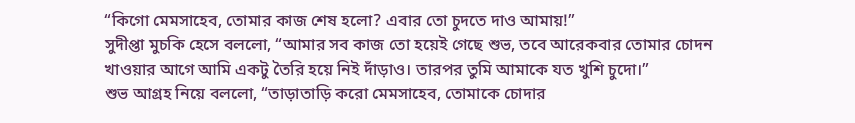“কিগো মেমসাহেব, তোমার কাজ শেষ হলো? এবার তো চুদতে দাও আমায়!”
সুদীপ্তা মুচকি হেসে বললো, “আমার সব কাজ তো হয়েই গেছে শুভ, তবে আরেকবার তোমার চোদন খাওয়ার আগে আমি একটু তৈরি হয়ে নিই দাঁড়াও। তারপর তুমি আমাকে যত খুশি চুদো।”
শুভ আগ্রহ নিয়ে বললো, “তাড়াতাড়ি করো মেমসাহেব, তোমাকে চোদার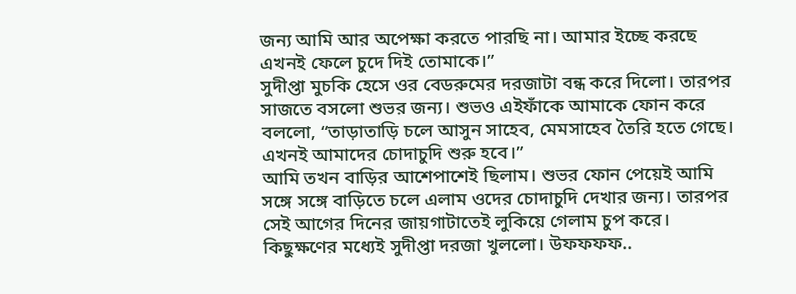জন্য আমি আর অপেক্ষা করতে পারছি না। আমার ইচ্ছে করছে এখনই ফেলে চুদে দিই তোমাকে।”
সুদীপ্তা মুচকি হেসে ওর বেডরুমের দরজাটা বন্ধ করে দিলো। তারপর সাজতে বসলো শুভর জন্য। শুভও এইফাঁকে আমাকে ফোন করে বললো, “তাড়াতাড়ি চলে আসুন সাহেব, মেমসাহেব তৈরি হতে গেছে। এখনই আমাদের চোদাচুদি শুরু হবে।”
আমি তখন বাড়ির আশেপাশেই ছিলাম। শুভর ফোন পেয়েই আমি সঙ্গে সঙ্গে বাড়িতে চলে এলাম ওদের চোদাচুদি দেখার জন্য। তারপর সেই আগের দিনের জায়গাটাতেই লুকিয়ে গেলাম চুপ করে।
কিছুক্ষণের মধ্যেই সুদীপ্তা দরজা খুললো। উফফফফ..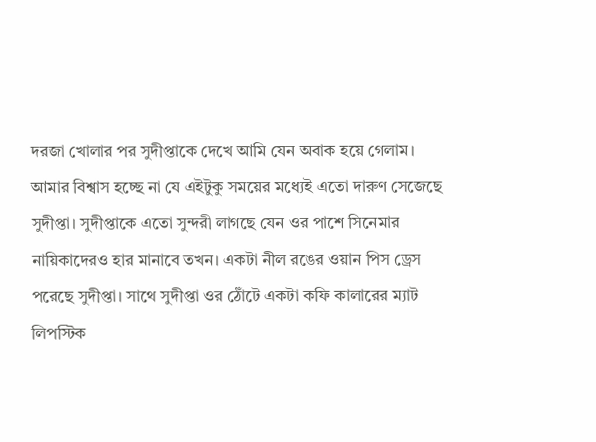দরজা খোলার পর সুদীপ্তাকে দেখে আমি যেন অবাক হয়ে গেলাম। আমার বিশ্বাস হচ্ছে না যে এইটুকু সময়ের মধ্যেই এতো দারুণ সেজেছে সুদীপ্তা। সুদীপ্তাকে এতো সুন্দরী লাগছে যেন ওর পাশে সিনেমার নায়িকাদেরও হার মানাবে তখন। একটা নীল রঙের ওয়ান পিস ড্রেস পরেছে সুদীপ্তা। সাথে সুদীপ্তা ওর ঠোঁটে একটা কফি কালারের ম্যাট লিপস্টিক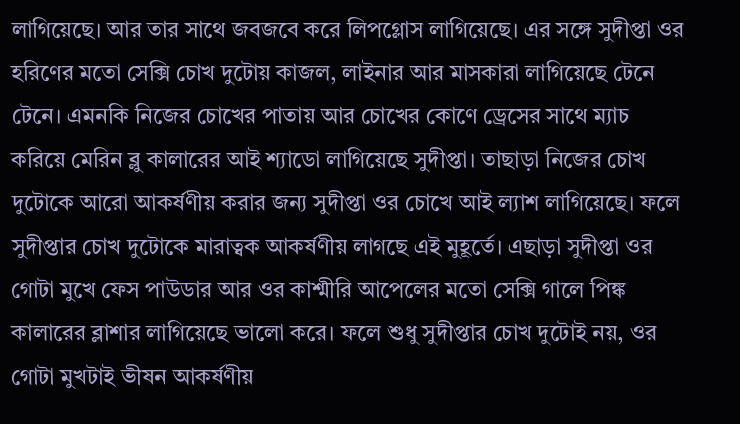লাগিয়েছে। আর তার সাথে জবজবে করে লিপগ্লোস লাগিয়েছে। এর সঙ্গে সুদীপ্তা ওর হরিণের মতো সেক্সি চোখ দুটোয় কাজল, লাইনার আর মাসকারা লাগিয়েছে টেনে টেনে। এমনকি নিজের চোখের পাতায় আর চোখের কোণে ড্রেসের সাথে ম্যাচ করিয়ে মেরিন ব্লু কালারের আই শ্যাডো লাগিয়েছে সুদীপ্তা। তাছাড়া নিজের চোখ দুটোকে আরো আকর্ষণীয় করার জন্য সুদীপ্তা ওর চোখে আই ল্যাশ লাগিয়েছে। ফলে সুদীপ্তার চোখ দুটোকে মারাত্বক আকর্ষণীয় লাগছে এই মুহূর্তে। এছাড়া সুদীপ্তা ওর গোটা মুখে ফেস পাউডার আর ওর কাশ্মীরি আপেলের মতো সেক্সি গালে পিঙ্ক কালারের ব্লাশার লাগিয়েছে ভালো করে। ফলে শুধু সুদীপ্তার চোখ দুটোই নয়, ওর গোটা মুখটাই ভীষন আকর্ষণীয়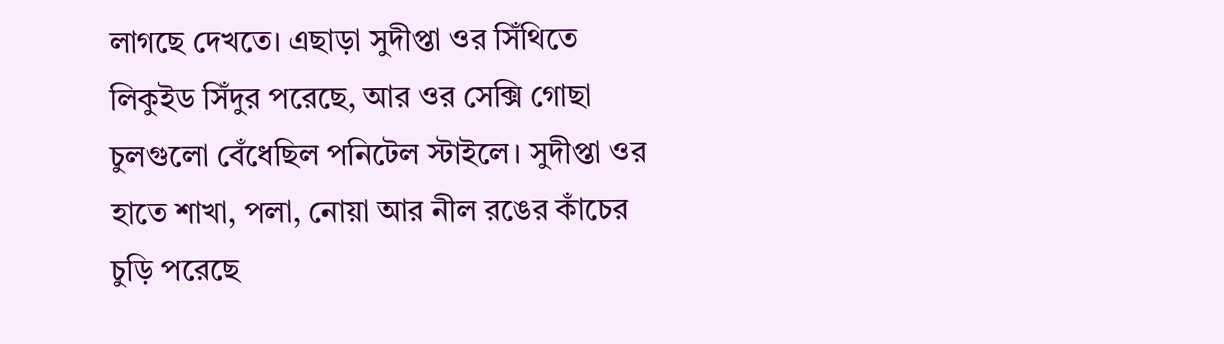লাগছে দেখতে। এছাড়া সুদীপ্তা ওর সিঁথিতে লিকুইড সিঁদুর পরেছে, আর ওর সেক্সি গোছা চুলগুলো বেঁধেছিল পনিটেল স্টাইলে। সুদীপ্তা ওর হাতে শাখা, পলা, নোয়া আর নীল রঙের কাঁচের চুড়ি পরেছে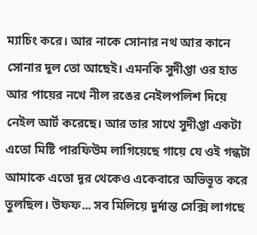ম্যাচিং করে। আর নাকে সোনার নথ আর কানে সোনার দুল তো আছেই। এমনকি সুদীপ্তা ওর হাত আর পায়ের নখে নীল রঙের নেইলপলিশ দিয়ে নেইল আর্ট করেছে। আর তার সাথে সুদীপ্তা একটা এতো মিষ্টি পারফিউম লাগিয়েছে গায়ে যে ওই গন্ধটা আমাকে এতো দূর থেকেও একেবারে অভিভূত করে তুলছিল। উফফ... সব মিলিয়ে দুর্দান্ত সেক্সি লাগছে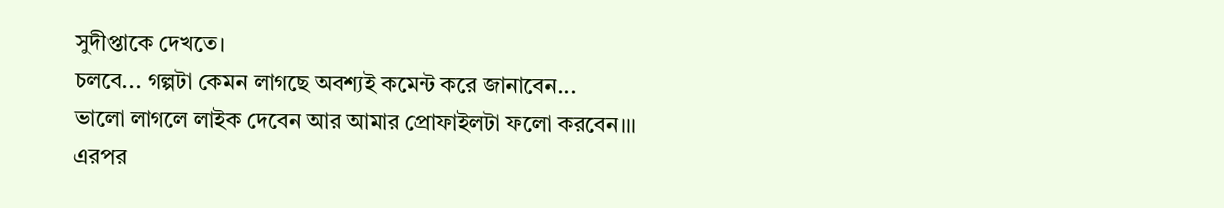সুদীপ্তাকে দেখতে।
চলবে... গল্পটা কেমন লাগছে অবশ্যই কমেন্ট করে জানাবেন...
ভালো লাগলে লাইক দেবেন আর আমার প্রোফাইলটা ফলো করবেন।।।
এরপর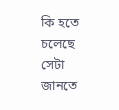কি হতে চলেছে সেটা জানতে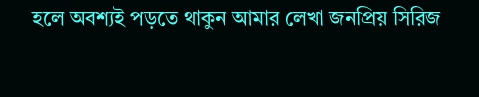হলে অবশ্যই পড়তে থাকুন আমার লেখা জনপ্রিয় সিরিজ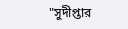"সুদীপ্তার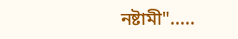নষ্টামী".....